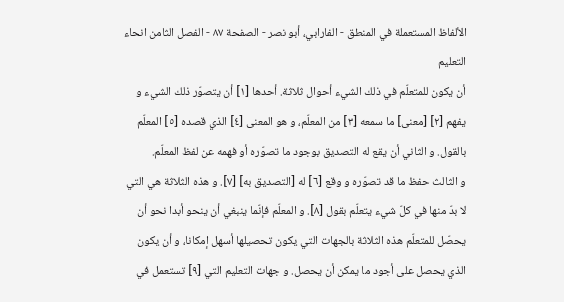الألفاظ المستعملة في المنطق - الفارابي، أبو نصر - الصفحة ٨٧ - الفصل الثامن انحاء التعليم
أن يكون للمتعلّم في ذلك الشيء أحوال ثلاثة. أحدها [١] أن يتصوّر ذلك الشيء و يفهم [٢] [معنى] ما سمعه [٣] من المعلّم، و هو المعنى [٤] الذي قصده [٥] المعلّم بالقول. و الثاني أن يقع له التصديق بوجود ما تصوّره أو فهمه عن لفظ المعلّم.
و الثالث حفظ ما قد تصوّره و وقع [٦] له [التصديق به] [٧]. و هذه الثلاثة هي التي لا بدّ منها في كلّ شيء يتعلّم بقول [٨]. و المعلّم فإنّما ينبغي أن ينحو أبدا نحو أن يحصّل للمتعلّم هذه الثلاثة بالجهات التي يكون تحصيلها أسهل إمكانا، و أن يكون الذي يحصل على أجود ما يمكن أن يحصل. و جهات التعليم التي [٩] تستعمل في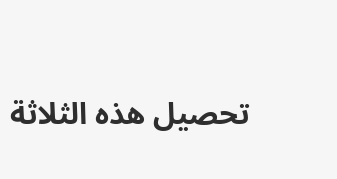تحصيل هذه الثلاثة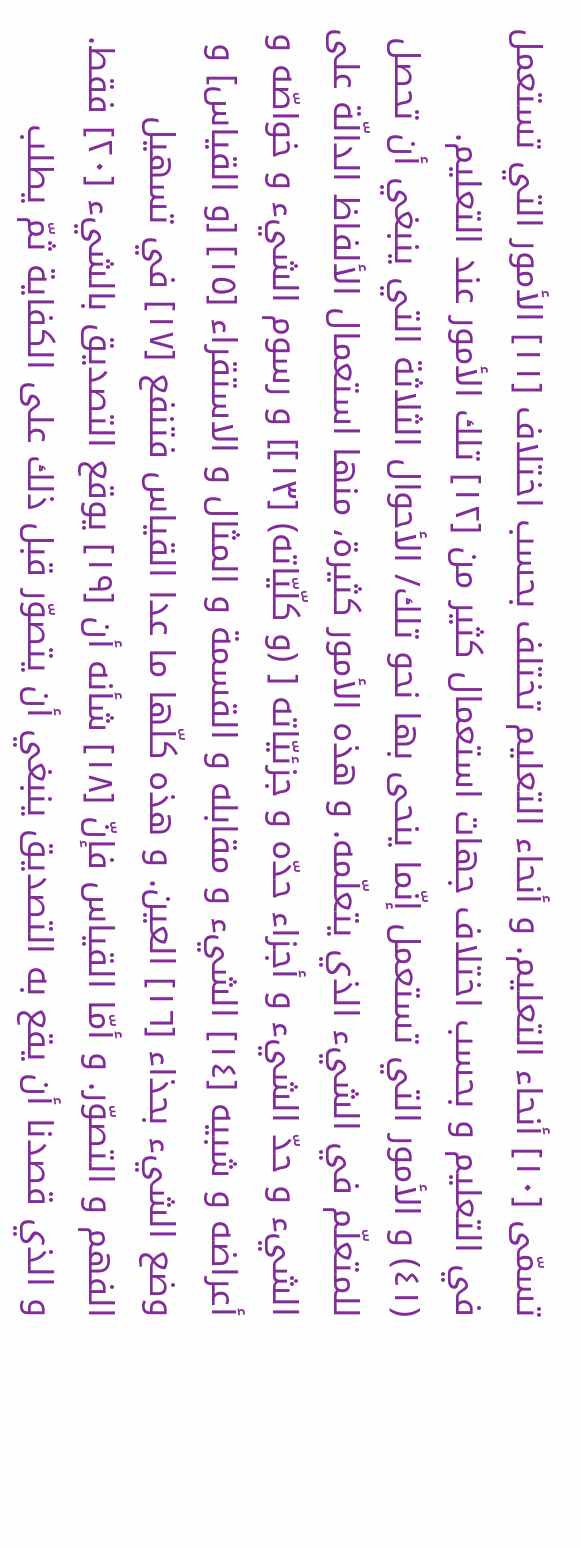تسمّى [١٠] أنحاء التعليم. و أنحاء التعليم تختلف بحسب اختلاف [١١] الأمور التي تستعمل في التعليم و بحسب اختلاف جهات استعمال كثير من [١٢] تلك الأمور عند التعليم.
(٤١) و الأمور التي تستعمل إنّما ينحى بها نحو تلك/ الأحوال الثلاثة التي ينبغي أن تحصل للمتعلّم في الشيء الذي يتعلّمه. و هذه الأمور كثيرة، منها استعمال الألفاظ الدالّة على الشيء و حدّ الشيء و أجزاء حدّه و جزئيّاته [ (و كلّيّاته) [١٣]] و رسوم الشيء و خواصّه و أعراضه و شبيه [١٤] الشيء و مقابله و القسمة و المثال و الاستقراء [١٥] [و القياس] و وضع الشيء بحذاء [١٦] العين. و هذه كلّها ما عدا القياس فتنفع [١٧] في تسهيل الفهم و التصوّر. و أمّا القياس فإنّ [١٨] شأنه أن [١٩] يوقع التصديق بالشيء [٢٠] فقط. و الذي قصدنا أن يقع به التصديق ينبغي أن يتصوّر قبل ذلك على الكفاية ثمّ يطلب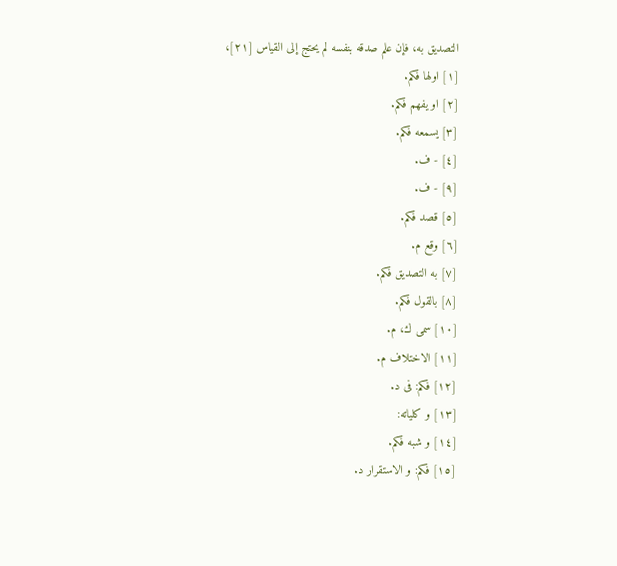التصديق به، فإن علم صدقه بنفسه لم يحتج إلى القياس [٢١]،
[١] اولها فكم.
[٢] او يفهم فكم.
[٣] يسمعه فكم.
[٤] - ف.
[٩] - ف.
[٥] قصد فكم.
[٦] وقع م.
[٧] به التصديق فكم.
[٨] بالقول فكم.
[١٠] سمى ك، م.
[١١] الاختلاف م.
[١٢] فكم: فى د.
[١٣] و كلياته:
[١٤] و شبه فكم.
[١٥] فكم: و الاستقرار د.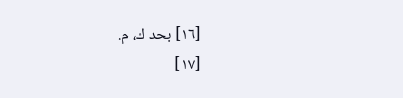[١٦] بحد ك، م.
[١٧]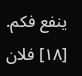ينفع فكم.
[١٨] فلان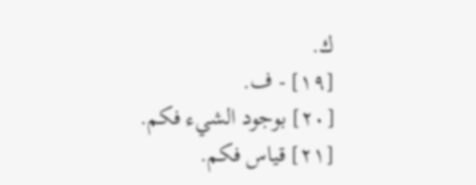ك.
[١٩] - ف.
[٢٠] بوجود الشيء فكم.
[٢١] قياس فكم.